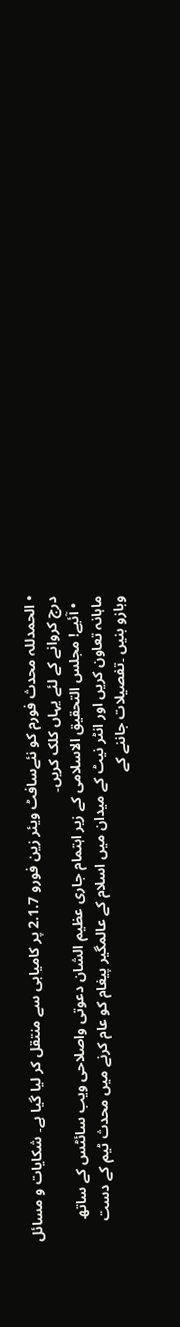• الحمدللہ محدث فورم کو نئےسافٹ ویئر زین فورو 2.1.7 پر کامیابی سے منتقل کر لیا گیا ہے۔ شکایات و مسائل درج کروانے کے لئے یہاں کلک کریں۔
  • آئیے! مجلس التحقیق الاسلامی کے زیر اہتمام جاری عظیم الشان دعوتی واصلاحی ویب سائٹس کے ساتھ ماہانہ تعاون کریں اور انٹر نیٹ کے میدان میں اسلام کے عالمگیر پیغام کو عام کرنے میں محدث ٹیم کے دست وبازو بنیں ۔تفصیلات جاننے کے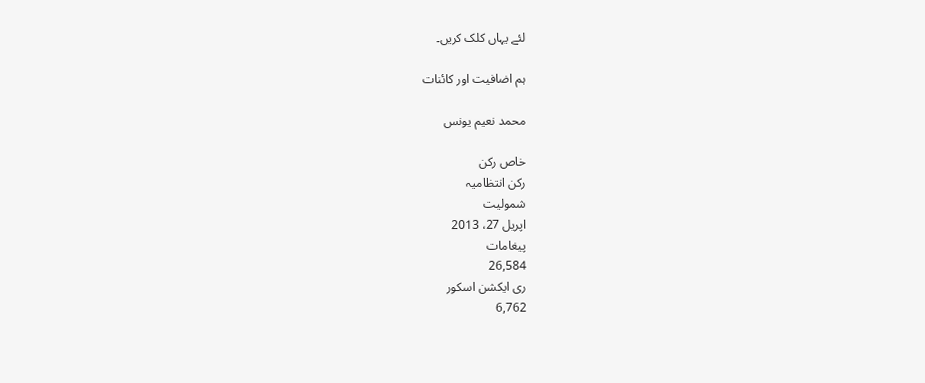لئے یہاں کلک کریں۔

ہم اضافیت اور کائنات

محمد نعیم یونس

خاص رکن
رکن انتظامیہ
شمولیت
اپریل 27، 2013
پیغامات
26,584
ری ایکشن اسکور
6,762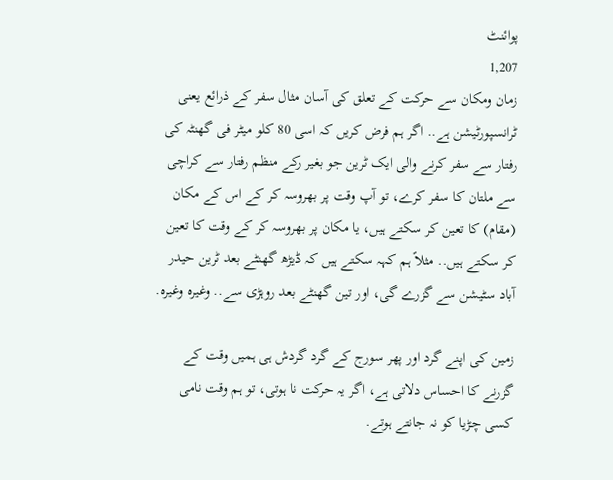پوائنٹ
1,207
زمان ومکان سے حرکت کے تعلق کی آسان مثال سفر کے ذرائع یعنی ٹرانسپورٹیشن ہے.. اگر ہم فرض کریں کہ اسی 80 کلو میٹر فی گھنٹہ کی رفتار سے سفر کرنے والی ایک ٹرین جو بغیر رکے منظم رفتار سے کراچی سے ملتان کا سفر کرے، تو آپ وقت پر بھروسہ کر کے اس کے مکان (مقام) کا تعین کر سکتے ہیں، یا مکان پر بھروسہ کر کے وقت کا تعین کر سکتے ہیں.. مثلاً ہم کہہ سکتے ہیں کہ ڈیڑھ گھنٹے بعد ٹرین حیدر آباد سٹیشن سے گزرے گی، اور تین گھنٹے بعد روہڑی سے.. وغیرہ وغیرہ.

زمین کی اپنے گرد اور پھر سورج کے گرد گردش ہی ہمیں وقت کے گزرنے کا احساس دلاتی ہے، اگر یہ حرکت نا ہوتی، تو ہم وقت نامی کسی چڑیا کو نہ جانتے ہوتے.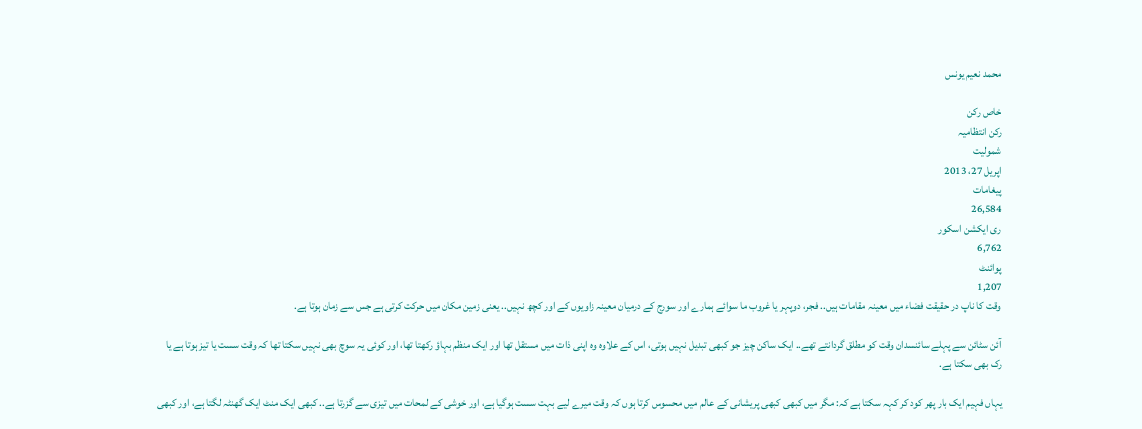محمد نعیم یونس

خاص رکن
رکن انتظامیہ
شمولیت
اپریل 27، 2013
پیغامات
26,584
ری ایکشن اسکور
6,762
پوائنٹ
1,207
وقت کا ناپ در حقیقت فضاء میں معینہ مقامات ہیں.. فجر، دوپہر یا غروب ما سوائے ہمارے اور سورج کے درمیان معینہ زاویوں کے اور کچھ نہیں.. یعنی زمین مکان میں حرکت کرتی ہے جس سے زمان ہوتا ہے.

آئن سٹائن سے پہلے سائنسدان وقت کو مطلق گردانتے تھے.. ایک ساکن چیز جو کبھی تبدیل نہیں ہوتی، اس کے علاوہ وہ اپنی ذات میں مستقل تھا اور ایک منظم بہاؤ رکھتا تھا، اور کوئی یہ سوچ بھی نہیں سکتا تھا کہ وقت سست یا تیز ہوتا ہے یا رک بھی سکتا ہے.

یہاں فہیم ایک بار پھر کود کر کہہ سکتا ہے کہ: مگر میں کبھی کبھی پریشانی کے عالم میں محسوس کرتا ہوں کہ وقت میرے لیے بہت سست ہوگیا ہے، اور خوشی کے لمحات میں تیزی سے گزرتا ہے.. کبھی ایک منٹ ایک گھنٹہ لگتا ہے، اور کبھی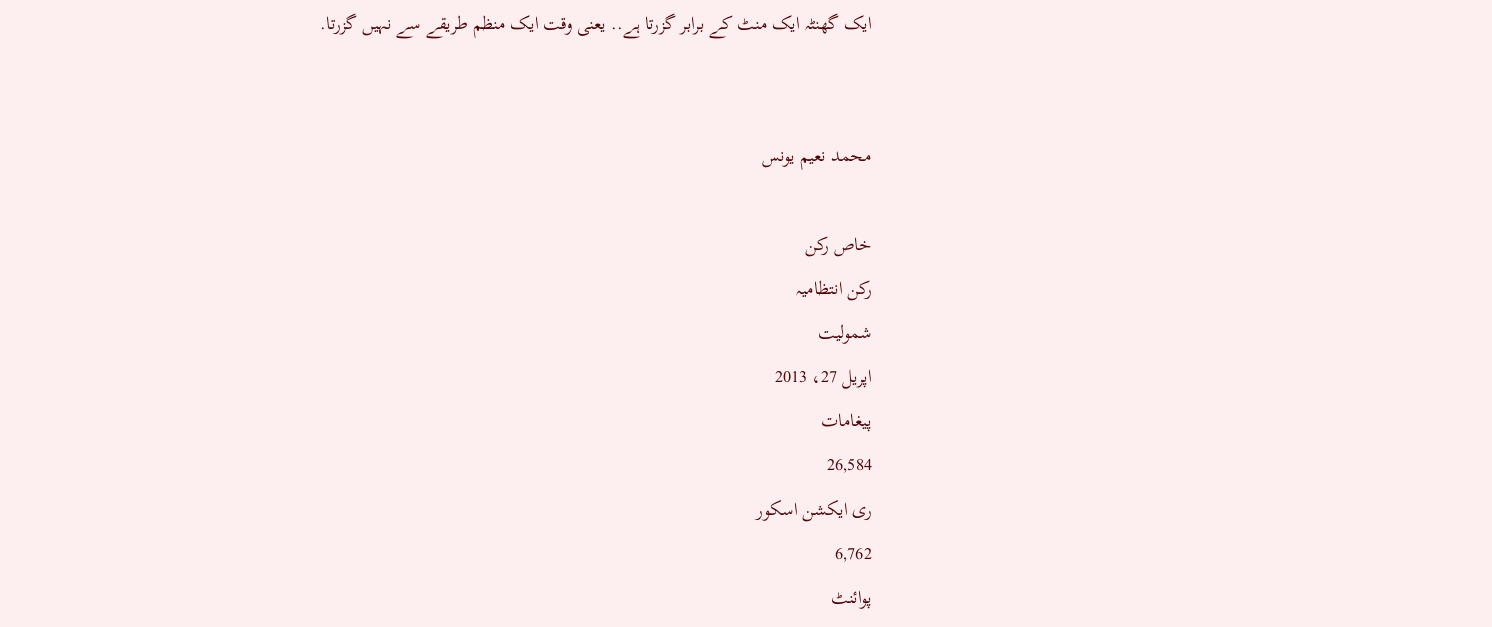ایک گھنٹہ ایک منٹ کے برابر گزرتا ہے.. یعنی وقت ایک منظم طریقے سے نہیں گزرتا.


محمد نعیم یونس

خاص رکن
رکن انتظامیہ
شمولیت
اپریل 27، 2013
پیغامات
26,584
ری ایکشن اسکور
6,762
پوائنٹ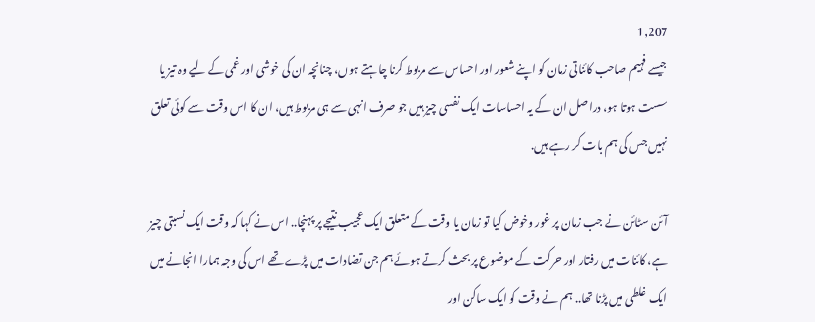1,207
جیسے فہیم صاحب کائناتی زمان کو اپنے شعور اور احساس سے مربوط کرنا چاہتے ہوں، چنانچہ ان کی خوشی اور غمی کے لیے وہ تیز یا سست ہوتا ہو، دراصل ان کے یہ احساسات ایک نفسی چیز ہیں جو صرف انہی سے ہی مربوط ہیں، ان کا اس وقت سے کوئی تعلق نہیں جس کی ہم بات کر رہے ہیں.

آئن سٹائن نے جب زمان پر غور وخوض کیا تو زمان یا وقت کے متعلق ایک عجیب نتیجے پر پہنچا.. اس نے کہا کہ وقت ایک نسبتی چیز ہے، کائنات میں رفتار اور حرکت کے موضوع پر بحث کرتے ہوئے ہم جن تضادات میں پڑے تھے اس کی وجہ ہمارا انجانے میں ایک غلطی میں پڑنا تھا.. ہم نے وقت کو ایک ساکن اور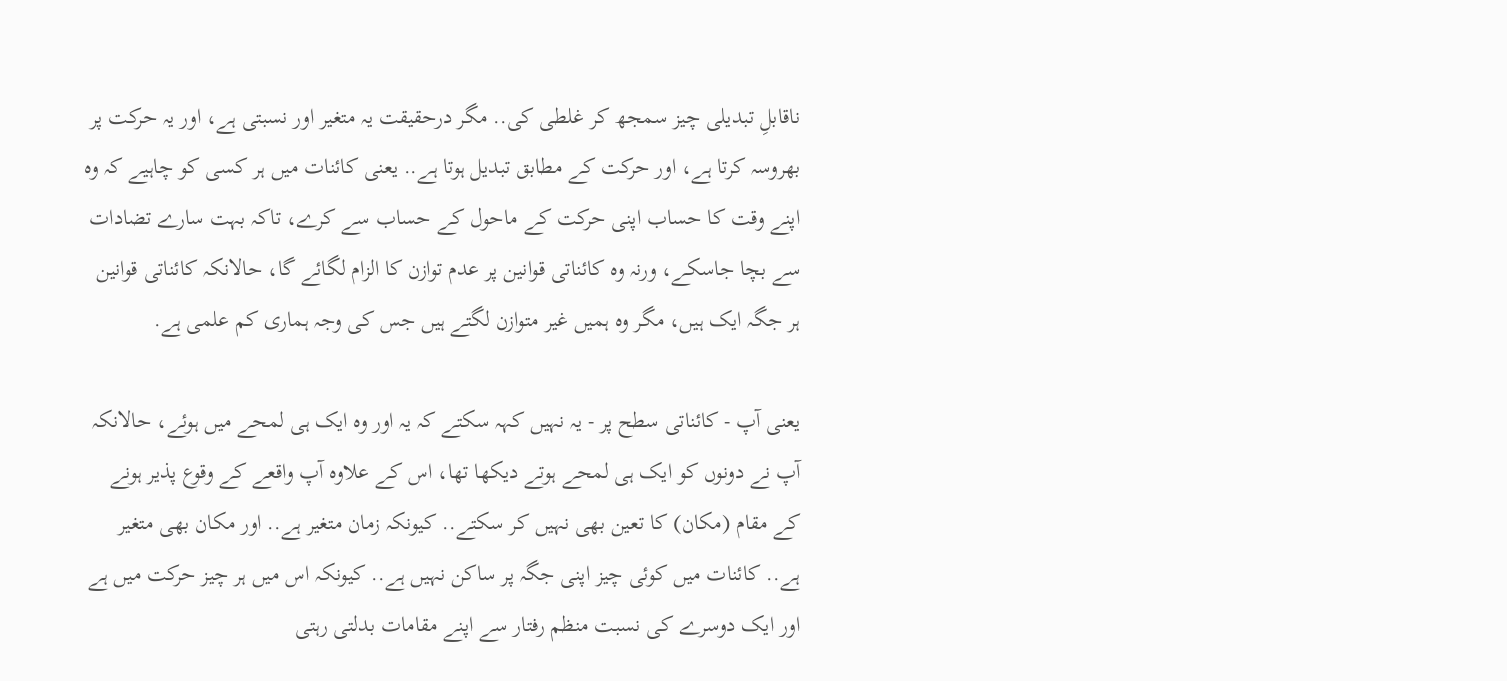ناقابلِ تبدیلی چیز سمجھ کر غلطی کی.. مگر درحقیقت یہ متغیر اور نسبتی ہے، اور یہ حرکت پر بھروسہ کرتا ہے، اور حرکت کے مطابق تبدیل ہوتا ہے.. یعنی کائنات میں ہر کسی کو چاہیے کہ وہ اپنے وقت کا حساب اپنی حرکت کے ماحول کے حساب سے کرے، تاکہ بہت سارے تضادات سے بچا جاسکے، ورنہ وہ کائناتی قوانین پر عدم توازن کا الزام لگائے گا، حالانکہ کائناتی قوانین ہر جگہ ایک ہیں، مگر وہ ہمیں غیر متوازن لگتے ہیں جس کی وجہ ہماری کم علمی ہے.

یعنی آپ - کائناتی سطح پر - یہ نہیں کہہ سکتے کہ یہ اور وہ ایک ہی لمحے میں ہوئے، حالانکہ آپ نے دونوں کو ایک ہی لمحے ہوتے دیکھا تھا، اس کے علاوہ آپ واقعے کے وقوع پذیر ہونے کے مقام (مکان) کا تعین بھی نہیں کر سکتے.. کیونکہ زمان متغیر ہے.. اور مکان بھی متغیر ہے.. کائنات میں کوئی چیز اپنی جگہ پر ساکن نہیں ہے.. کیونکہ اس میں ہر چیز حرکت میں ہے اور ایک دوسرے کی نسبت منظم رفتار سے اپنے مقامات بدلتی رہتی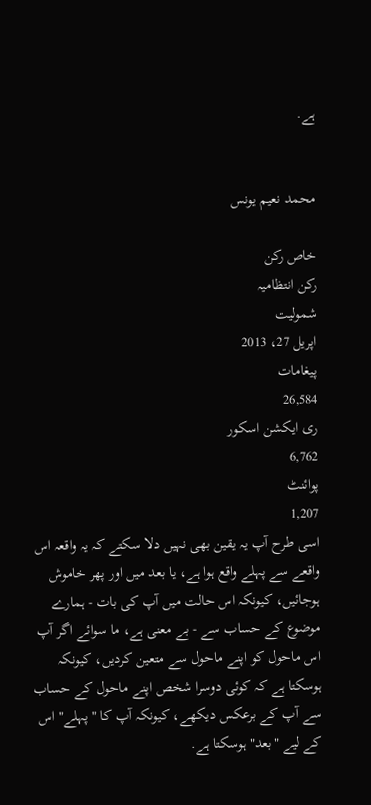ہے.


محمد نعیم یونس

خاص رکن
رکن انتظامیہ
شمولیت
اپریل 27، 2013
پیغامات
26,584
ری ایکشن اسکور
6,762
پوائنٹ
1,207
اسی طرح آپ یہ یقین بھی نہیں دلا سکتے کہ یہ واقعہ اس واقعے سے پہلے واقع ہوا ہے، یا بعد میں اور پھر خاموش ہوجائیں، کیونکہ اس حالت میں آپ کی بات - ہمارے موضوع کے حساب سے - بے معنی ہے، ما سوائے اگر آپ اس ماحول کو اپنے ماحول سے متعین کردیں، کیونکہ ہوسکتا ہے کہ کوئی دوسرا شخص اپنے ماحول کے حساب سے آپ کے برعکس دیکھے، کیونکہ آپ کا "پہلے" اس کے لیے "بعد" ہوسکتا ہے.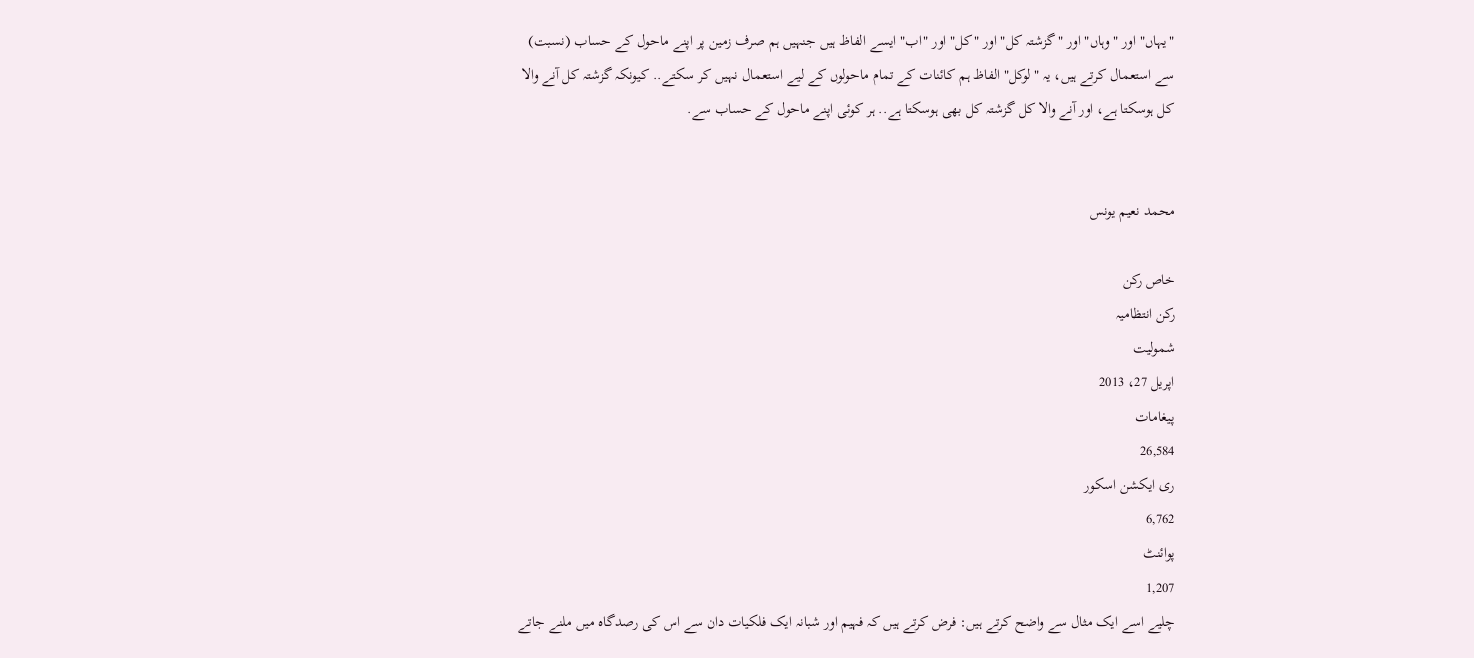"یہاں" اور "وہاں" اور "گزشتہ کل" اور "کل" اور "اب" ایسے الفاظ ہیں جنہیں ہم صرف زمین پر اپنے ماحول کے حساب (نسبت) سے استعمال کرتے ہیں، یہ "لوکل" الفاظ ہم کائنات کے تمام ماحولوں کے لیے استعمال نہیں کر سکتے.. کیونکہ گزشتہ کل آنے والا کل ہوسکتا ہے، اور آنے والا کل گزشتہ کل بھی ہوسکتا ہے.. ہر کوئی اپنے ماحول کے حساب سے.


محمد نعیم یونس

خاص رکن
رکن انتظامیہ
شمولیت
اپریل 27، 2013
پیغامات
26,584
ری ایکشن اسکور
6,762
پوائنٹ
1,207
چلیے اسے ایک مثال سے واضح کرتے ہیں: فرض کرتے ہیں کہ فہیم اور شبانہ ایک فلکیات دان سے اس کی رصدگاہ میں ملنے جاتے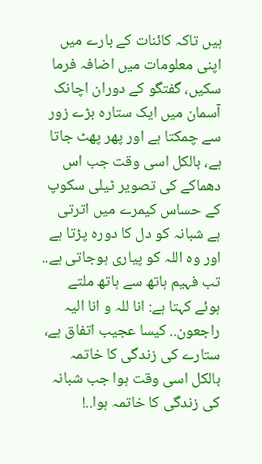ہیں تاکہ کائنات کے بارے میں اپنی معلومات میں اضافہ فرما سکیں، گفتگو کے دوران اچانک آسمان میں ایک ستارہ بڑے زور سے چمکتا ہے اور پھر پھٹ جاتا ہے، بالکل اسی وقت جب اس دھماکے کی تصویر ٹیلی سکوپ کے حساس کیمرے میں اترتی ہے شبانہ کو دل کا دورہ پڑتا ہے اور وہ اللہ کو پیاری ہوجاتی ہے.. تب فہیم ہاتھ سے ہاتھ ملتے ہوئے کہتا ہے: انا للہ و انا الیہ راجعون.. کیسا عجیب اتفاق ہے، ستارے کی زندگی کا خاتمہ بالکل اسی وقت ہوا جب شبانہ کی زندگی کا خاتمہ ہوا..!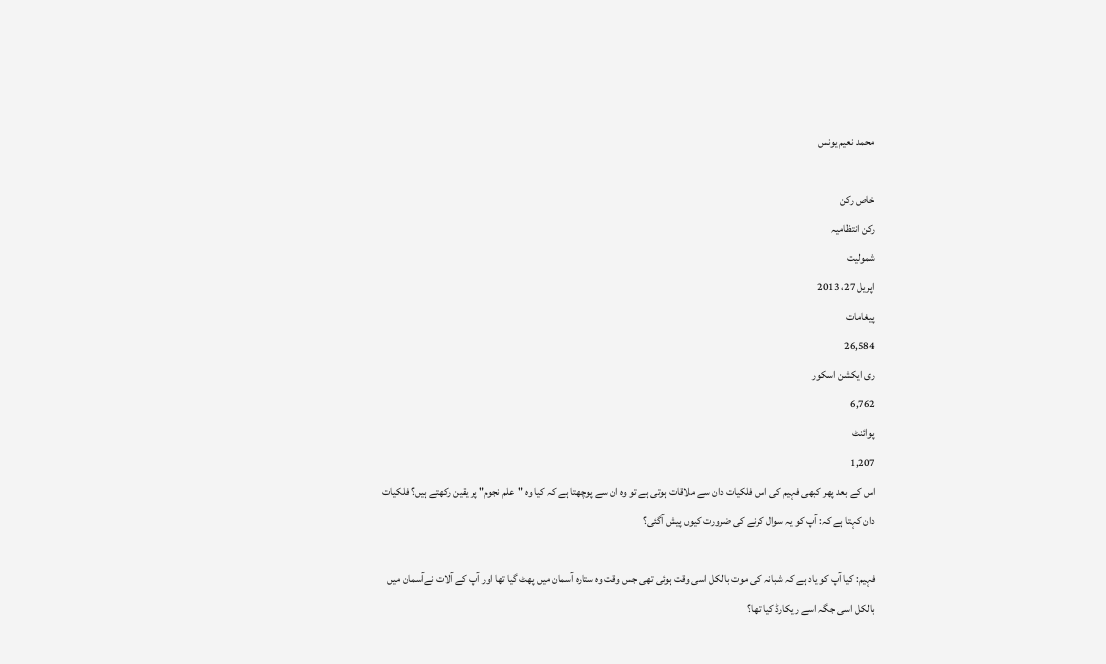محمد نعیم یونس

خاص رکن
رکن انتظامیہ
شمولیت
اپریل 27، 2013
پیغامات
26,584
ری ایکشن اسکور
6,762
پوائنٹ
1,207
اس کے بعد پھر کبھی فہیم کی اس فلکیات دان سے ملاقات ہوتی ہے تو وہ ان سے پوچھتا ہے کہ کیا وہ "علم نجوم" پر یقین رکھتے ہیں؟ فلکیات دان کہتا ہے کہ: آپ کو یہ سوال کرنے کی ضرورت کیوں پیش آگئی؟

فہیم: کیا آپ کو یاد ہے کہ شبانہ کی موت بالکل اسی وقت ہوئی تھی جس وقت وہ ستارہ آسمان میں پھٹ گیا تھا اور آپ کے آلات نےآسمان میں بالکل اسی جگہ اسے ریکارڈ کیا تھا؟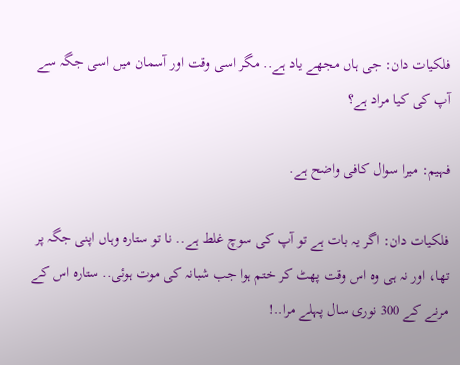فلکیات دان: جی ہاں مجھے یاد ہے.. مگر اسی وقت اور آسمان میں اسی جگہ سے آپ کی کیا مراد ہے؟

فہیم: میرا سوال کافی واضح ہے.

فلکیات دان: اگر یہ بات ہے تو آپ کی سوچ غلط ہے.. نا تو ستارہ وہاں اپنی جگہ پر تھا، اور نہ ہی وہ اس وقت پھٹ کر ختم ہوا جب شبانہ کی موت ہوئی.. ستارہ اس کے مرنے کے 300 نوری سال پہلے مرا..!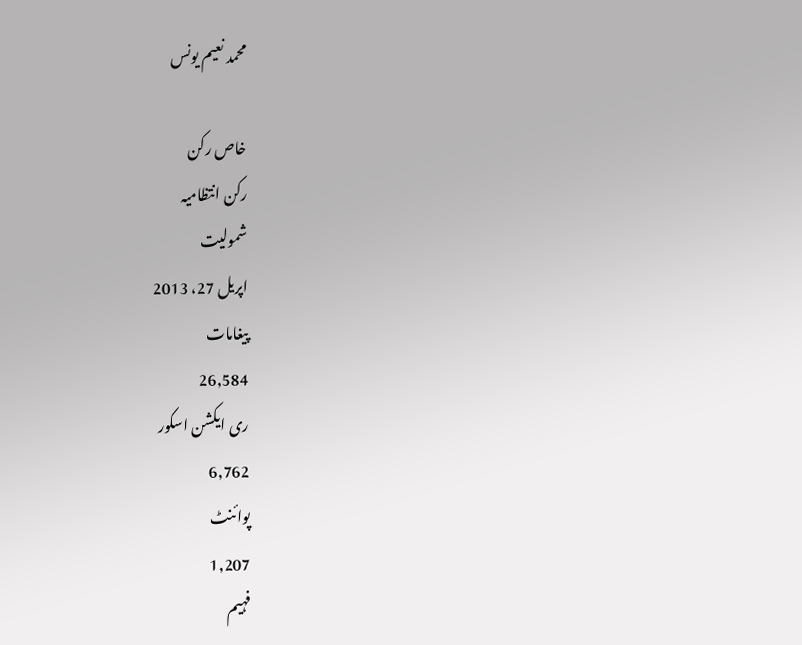محمد نعیم یونس

خاص رکن
رکن انتظامیہ
شمولیت
اپریل 27، 2013
پیغامات
26,584
ری ایکشن اسکور
6,762
پوائنٹ
1,207
فہیم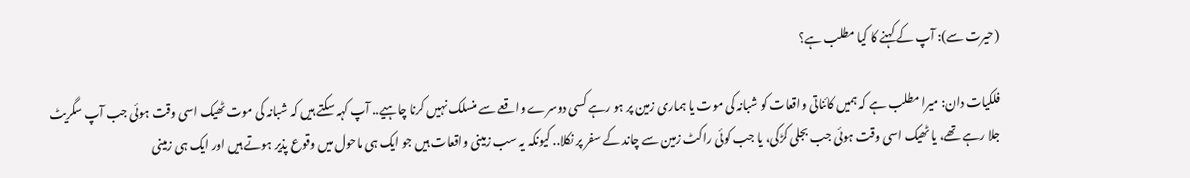(حیرت سے): آپ کے کہنے کا کیا مطلب ہے؟

فلکیات دان: میرا مطلب ہے کہ ہمیں کائناتی واقعات کو شبانہ کی موت یا ہماری زمین پر ہو رہے کسی دوسرے واقعے سے منسلک نہیں کرنا چاہیے.. آپ کہہ سکتے ہیں کہ شبانہ کی موت ٹھیک اسی وقت ہوئی جب آپ سگریٹ جلا رہے تھے، یا ٹھیک اسی وقت ہوئی جب بجلی کڑکی، یا جب کوئی راکٹ زمین سے چاند کے سفر پر نکلا.. کیونکہ یہ سب زمینی واقعات ہیں جو ایک ہی ماحول میں وقوع پذیر ہوتے ہیں اور ایک ہی زمینی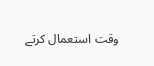وقت استعمال کرتے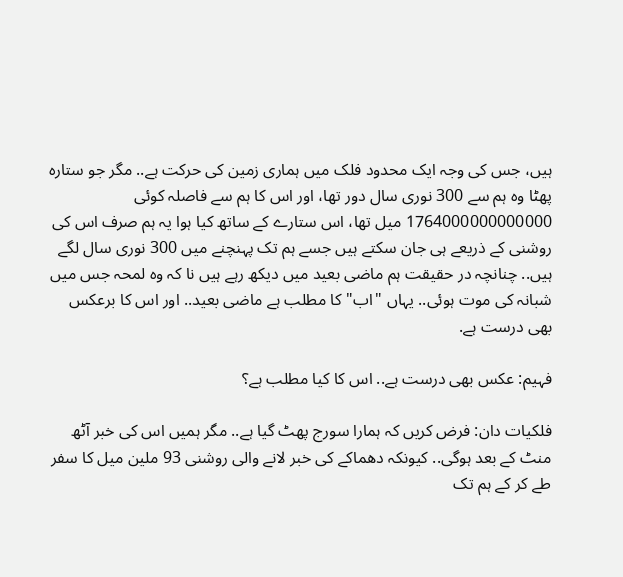ہیں، جس کی وجہ ایک محدود فلک میں ہماری زمین کی حرکت ہے.. مگر جو ستارہ پھٹا وہ ہم سے 300 نوری سال دور تھا، اور اس کا ہم سے فاصلہ کوئی 1764000000000000 میل تھا، اس ستارے کے ساتھ کیا ہوا یہ ہم صرف اس کی روشنی کے ذریعے ہی جان سکتے ہیں جسے ہم تک پہنچنے میں 300 نوری سال لگے ہیں.. چنانچہ در حقیقت ہم ماضی بعید میں دیکھ رہے ہیں نا کہ وہ لمحہ جس میں شبانہ کی موت ہوئی.. یہاں "اب" کا مطلب ہے ماضی بعید.. اور اس کا برعکس بھی درست ہے.

فہیم: عکس بھی درست ہے.. اس کا کیا مطلب ہے؟

فلکیات دان: فرض کریں کہ ہمارا سورج پھٹ گیا ہے.. مگر ہمیں اس کی خبر آٹھ منٹ کے بعد ہوگی.. کیونکہ دھماکے کی خبر لانے والی روشنی 93 ملین میل کا سفر طے کر کے ہم تک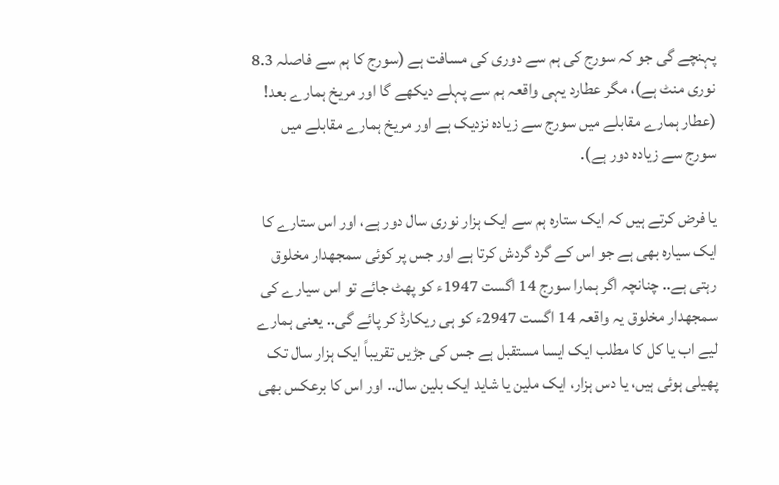پہنچے گی جو کہ سورج کی ہم سے دوری کی مسافت ہے (سورج کا ہم سے فاصلہ 8.3 نوری منٹ ہے)، مگر عطارد یہی واقعہ ہم سے پہلے دیکھے گا اور مریخ ہمارے بعد! (عطار ہمارے مقابلے میں سورج سے زیادہ نزدیک ہے اور مریخ ہمارے مقابلے میں سورج سے زیادہ دور ہے).

یا فرض کرتے ہیں کہ ایک ستارہ ہم سے ایک ہزار نوری سال دور ہے، اور اس ستارے کا ایک سیارہ بھی ہے جو اس کے گرد گردش کرتا ہے اور جس پر کوئی سمجھدار مخلوق رہتی ہے.. چنانچہ اگر ہمارا سورج 14 اگست 1947ء کو پھٹ جائے تو اس سیارے کی سمجھدار مخلوق یہ واقعہ 14 اگست 2947ء کو ہی ریکارڈ کر پائے گی.. یعنی ہمارے لیے اب یا کل کا مطلب ایک ایسا مستقبل ہے جس کی جڑیں تقریباً ایک ہزار سال تک پھیلی ہوئی ہیں، یا دس ہزار، ایک ملین یا شاید ایک بلین سال.. اور اس کا برعکس بھی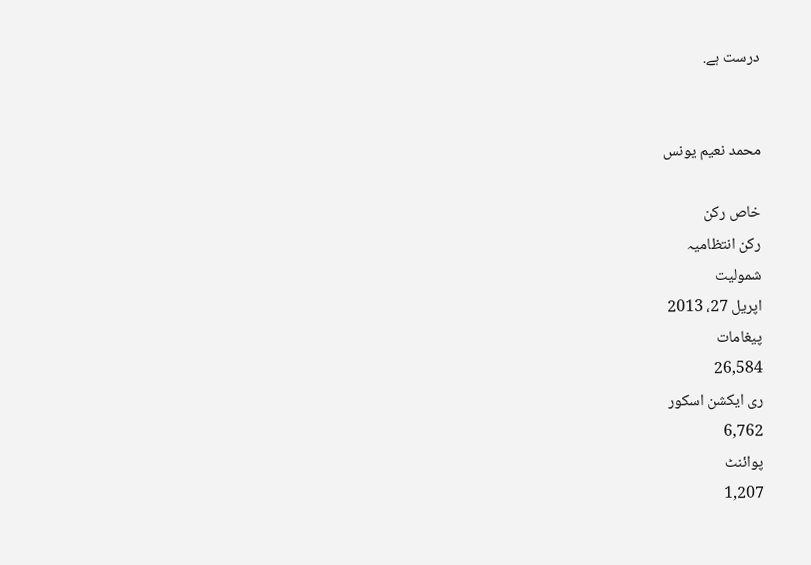درست ہے.


محمد نعیم یونس

خاص رکن
رکن انتظامیہ
شمولیت
اپریل 27، 2013
پیغامات
26,584
ری ایکشن اسکور
6,762
پوائنٹ
1,207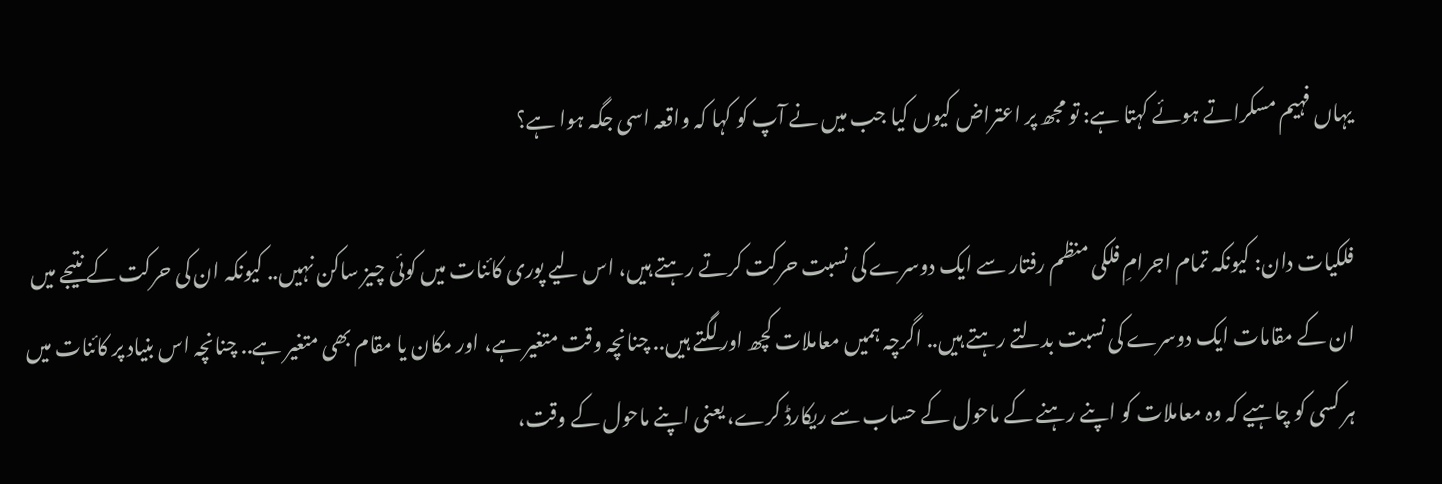یہاں فہیم مسکراتے ہوئے کہتا ہے: تو مجھ پر اعتراض کیوں کیا جب میں نے آپ کو کہا کہ واقعہ اسی جگہ ہوا ہے؟

فلکیات دان: کیونکہ تمام اجرامِ فلکی منظم رفتار سے ایک دوسرے کی نسبت حرکت کرتے رہتے ہیں، اس لیے پوری کائنات میں کوئی چیز ساکن نہیں.. کیونکہ ان کی حرکت کے نتیجے میں ان کے مقامات ایک دوسرے کی نسبت بدلتے رہتے ہیں.. اگرچہ ہمیں معاملات کچھ اور لگتے ہیں.. چنانچہ وقت متغیر ہے، اور مکان یا مقام بھی متغیر ہے.. چنانچہ اس بنیاد پر کائنات میں ہر کسی کو چاہیے کہ وہ معاملات کو اپنے رہنے کے ماحول کے حساب سے ریکارڈ کرے، یعنی اپنے ماحول کے وقت،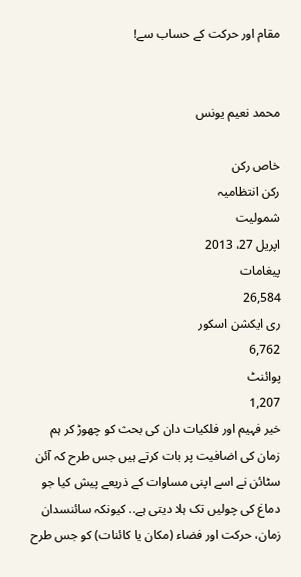مقام اور حرکت کے حساب سے!


محمد نعیم یونس

خاص رکن
رکن انتظامیہ
شمولیت
اپریل 27، 2013
پیغامات
26,584
ری ایکشن اسکور
6,762
پوائنٹ
1,207
خیر فہیم اور فلکیات دان کی بحث کو چھوڑ کر ہم زمان کی اضافیت پر بات کرتے ہیں جس طرح کہ آئن سٹائن نے اسے اپنی مساوات کے ذریعے پیش کیا جو دماغ کی چولیں تک ہلا دیتی ہے.. کیونکہ سائنسدان زمان، حرکت اور فضاء (مکان یا کائنات) کو جس طرح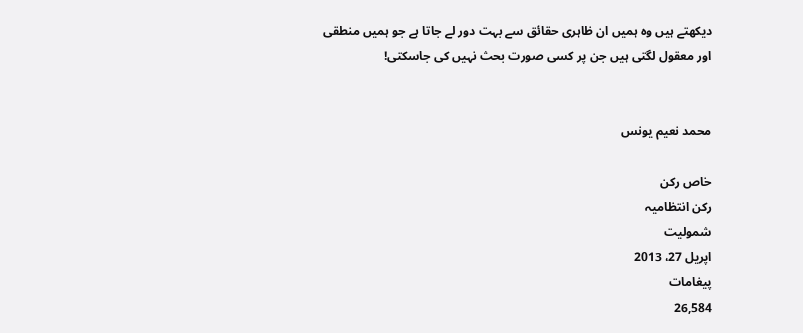دیکھتے ہیں وہ ہمیں ان ظاہری حقائق سے بہت دور لے جاتا ہے جو ہمیں منطقی اور معقول لگتی ہیں جن پر کسی صورت بحث نہیں کی جاسکتی!


محمد نعیم یونس

خاص رکن
رکن انتظامیہ
شمولیت
اپریل 27، 2013
پیغامات
26,584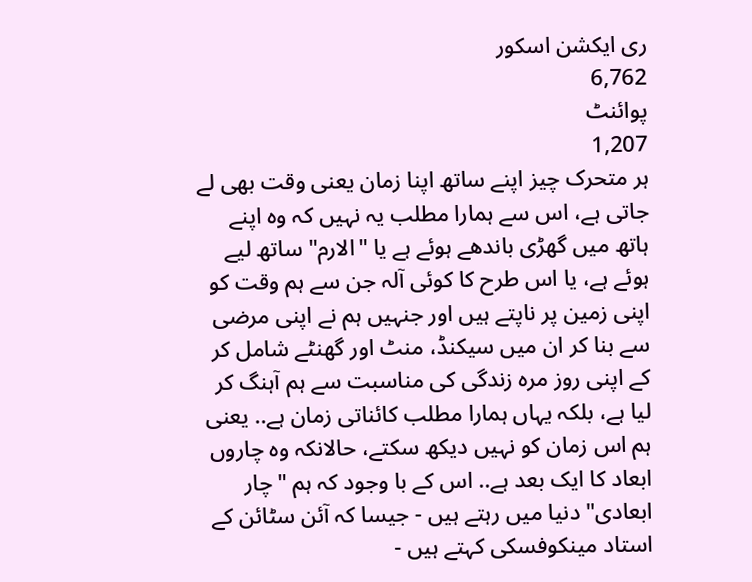ری ایکشن اسکور
6,762
پوائنٹ
1,207
ہر متحرک چیز اپنے ساتھ اپنا زمان یعنی وقت بھی لے جاتی ہے، اس سے ہمارا مطلب یہ نہیں کہ وہ اپنے ہاتھ میں گھڑی باندھے ہوئے ہے یا "الارم" ساتھ لیے ہوئے ہے، یا اس طرح کا کوئی آلہ جن سے ہم وقت کو اپنی زمین پر ناپتے ہیں اور جنہیں ہم نے اپنی مرضی سے بنا کر ان میں سیکنڈ، منٹ اور گھنٹے شامل کر کے اپنی روز مرہ زندگی کی مناسبت سے ہم آہنگ کر لیا ہے، بلکہ یہاں ہمارا مطلب کائناتی زمان ہے.. یعنی ہم اس زمان کو نہیں دیکھ سکتے، حالانکہ وہ چاروں ابعاد کا ایک بعد ہے.. اس کے با وجود کہ ہم "چار ابعادی" دنیا میں رہتے ہیں - جیسا کہ آئن سٹائن کے استاد مینکوفسکی کہتے ہیں -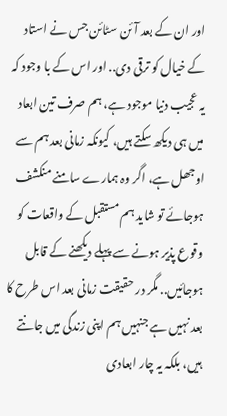اور ان کے بعد آئن سٹائن جس نے استاد کے خیال کو ترقی دی.. اور اس کے با وجود کہ یہ عجیب دنیا موجود ہے، ہم صرف تین ابعاد میں ہی دیکھ سکتے ہیں، کیونکہ زمانی بعد ہم سے اوجھل ہے، اگر وہ ہمارے سامنے منکشف ہوجائے تو شاید ہم مستقبل کے واقعات کو وقوع پذیر ہونے سے پہلے دیکھنے کے قابل ہوجائیں.. مگر در حقیقت زمانی بعد اس طرح کا بعد نہیں ہے جنہیں ہم اپنی زندگی میں جانتے ہیں، بلکہ یہ چار ابعادی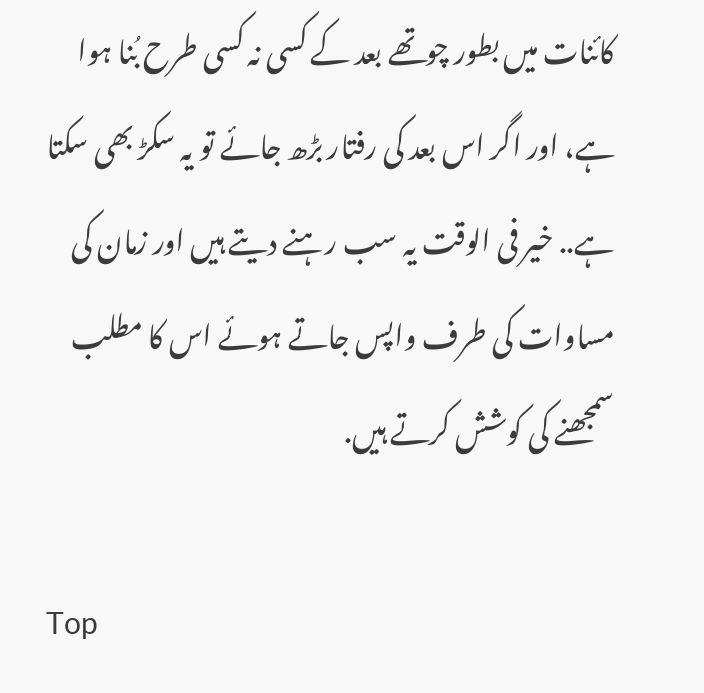کائنات میں بطور چوتھے بعد کے کسی نہ کسی طرح بُنا ہوا ہے، اور اگر اس بعد کی رفتار بڑھ جائے تو یہ سکڑ بھی سکتا ہے.. خیر فی الوقت یہ سب رہنے دیتے ہیں اور زمان کی مساوات کی طرف واپس جاتے ہوئے اس کا مطلب سمجھنے کی کوشش کرتے ہیں.

Top